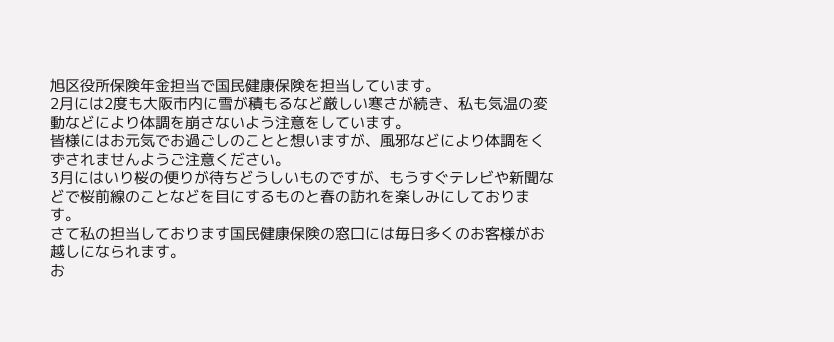旭区役所保険年金担当で国民健康保険を担当しています。
2月には2度も大阪市内に雪が積もるなど厳しい寒さが続き、私も気温の変動などにより体調を崩さないよう注意をしています。
皆様にはお元気でお過ごしのことと想いますが、風邪などにより体調をくずされませんようご注意ください。
3月にはいり桜の便りが待ちどうしいものですが、もうすぐテレビや新聞などで桜前線のことなどを目にするものと春の訪れを楽しみにしております。
さて私の担当しております国民健康保険の窓口には毎日多くのお客様がお越しになられます。
お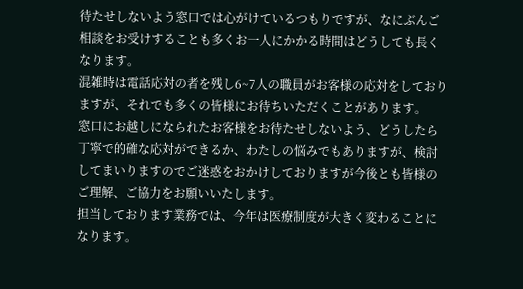待たせしないよう窓口では心がけているつもりですが、なにぶんご相談をお受けすることも多くお一人にかかる時間はどうしても長くなります。
混雑時は電話応対の者を残し6~7人の職員がお客様の応対をしておりますが、それでも多くの皆様にお待ちいただくことがあります。
窓口にお越しになられたお客様をお待たせしないよう、どうしたら丁寧で的確な応対ができるか、わたしの悩みでもありますが、検討してまいりますのでご迷惑をおかけしておりますが今後とも皆様のご理解、ご協力をお願いいたします。
担当しております業務では、今年は医療制度が大きく変わることになります。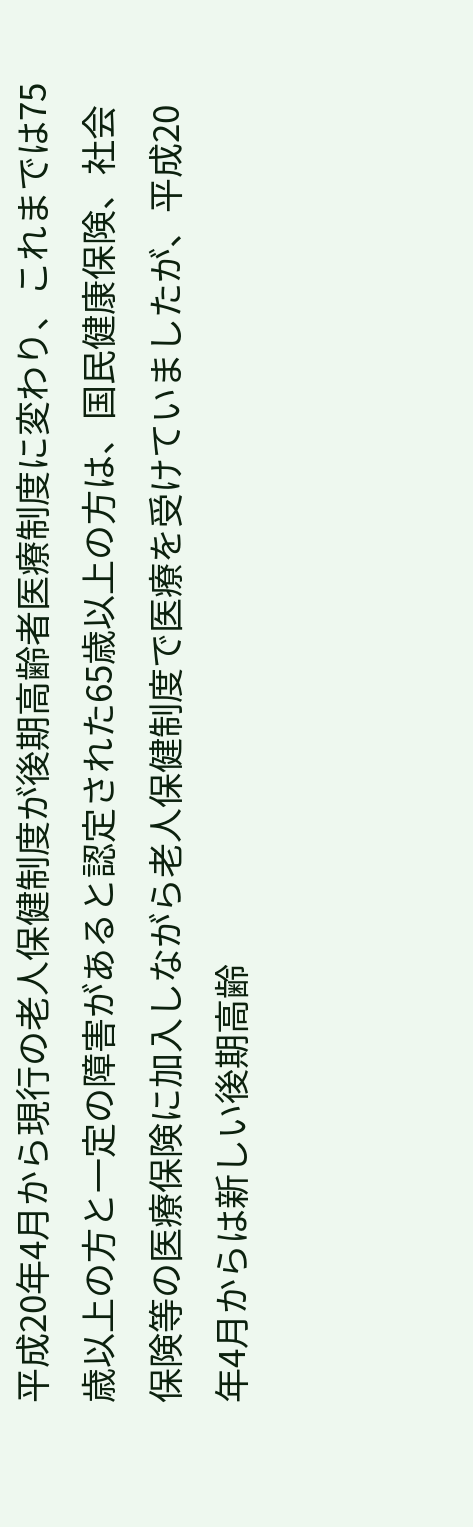平成20年4月から現行の老人保健制度が後期高齢者医療制度に変わり、これまでは75歳以上の方と一定の障害があると認定された65歳以上の方は、国民健康保険、社会保険等の医療保険に加入しながら老人保健制度で医療を受けていましたが、平成20年4月からは新しい後期高齢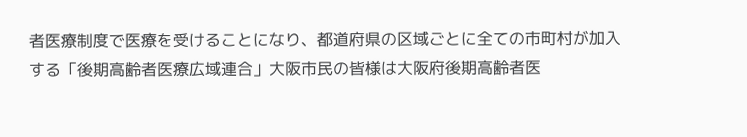者医療制度で医療を受けることになり、都道府県の区域ごとに全ての市町村が加入する「後期高齢者医療広域連合」大阪市民の皆様は大阪府後期高齢者医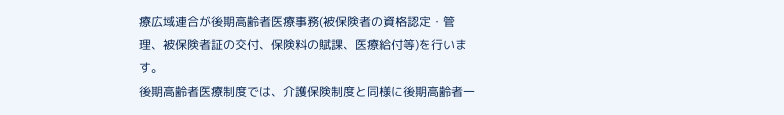療広域連合が後期高齢者医療事務(被保険者の資格認定・管理、被保険者証の交付、保険料の賦課、医療給付等)を行います。
後期高齢者医療制度では、介護保険制度と同様に後期高齢者一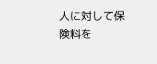人に対して保険料を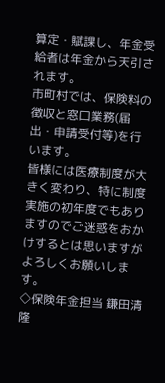算定・賦課し、年金受給者は年金から天引されます。
市町村では、保険料の徴収と窓口業務(届出・申請受付等)を行います。
皆様には医療制度が大きく変わり、特に制度実施の初年度でもありますのでご迷惑をおかけするとは思いますがよろしくお願いします。
◇保険年金担当 鎌田清隆